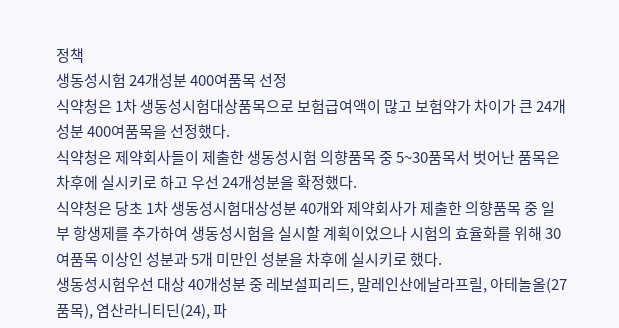정책
생동성시험 24개성분 400여품목 선정
식약청은 1차 생동성시험대상품목으로 보험급여액이 많고 보험약가 차이가 큰 24개성분 400여품목을 선정했다.
식약청은 제약회사들이 제출한 생동성시험 의향품목 중 5~30품목서 벗어난 품목은 차후에 실시키로 하고 우선 24개성분을 확정했다.
식약청은 당초 1차 생동성시험대상성분 40개와 제약회사가 제출한 의향품목 중 일부 항생제를 추가하여 생동성시험을 실시할 계획이었으나 시험의 효율화를 위해 30여품목 이상인 성분과 5개 미만인 성분을 차후에 실시키로 했다.
생동성시험우선 대상 40개성분 중 레보설피리드, 말레인산에날라프릴, 아테놀올(27품목), 염산라니티딘(24), 파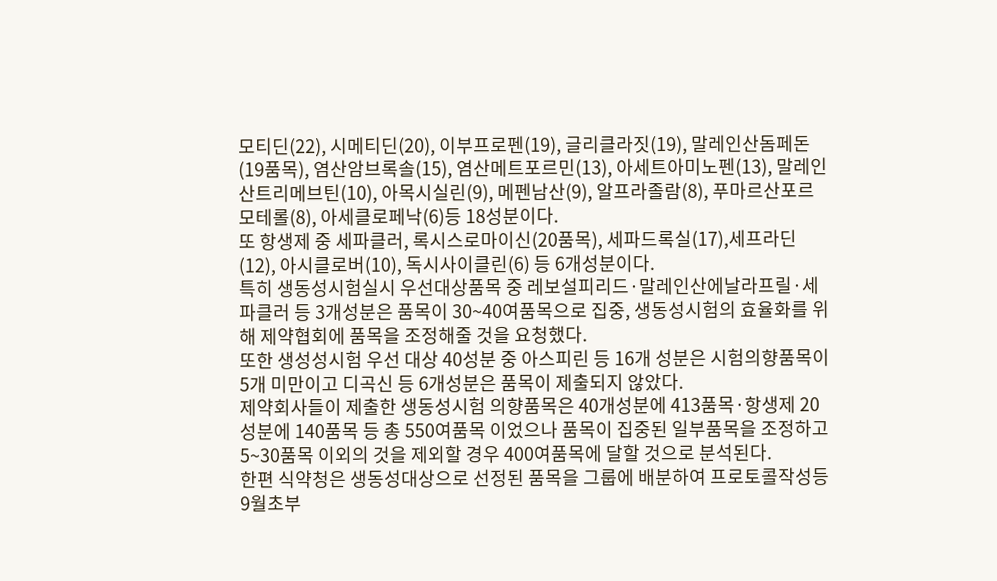모티딘(22), 시메티딘(20), 이부프로펜(19), 글리클라짓(19), 말레인산돔페돈(19품목), 염산암브록솔(15), 염산메트포르민(13), 아세트아미노펜(13), 말레인산트리메브틴(10), 아목시실린(9), 메펜남산(9), 알프라졸람(8), 푸마르산포르모테롤(8), 아세클로페낙(6)등 18성분이다.
또 항생제 중 세파클러, 록시스로마이신(20품목), 세파드록실(17),세프라딘(12), 아시클로버(10), 독시사이클린(6) 등 6개성분이다.
특히 생동성시험실시 우선대상품목 중 레보설피리드·말레인산에날라프릴·세파클러 등 3개성분은 품목이 30~40여품목으로 집중, 생동성시험의 효율화를 위해 제약협회에 품목을 조정해줄 것을 요청했다.
또한 생성성시험 우선 대상 40성분 중 아스피린 등 16개 성분은 시험의향품목이 5개 미만이고 디곡신 등 6개성분은 품목이 제출되지 않았다.
제약회사들이 제출한 생동성시험 의향품목은 40개성분에 413품목·항생제 20성분에 140품목 등 총 550여품목 이었으나 품목이 집중된 일부품목을 조정하고 5~30품목 이외의 것을 제외할 경우 400여품목에 달할 것으로 분석된다.
한편 식약청은 생동성대상으로 선정된 품목을 그룹에 배분하여 프로토콜작성등 9월초부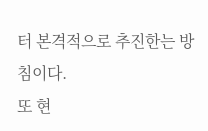터 본격적으로 추진한는 방침이다.
또 현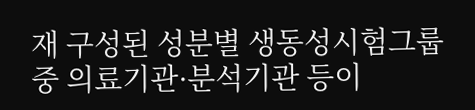재 구성된 성분별 생동성시험그룹 중 의료기관·분석기관 등이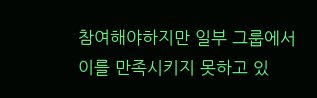참여해야하지만 일부 그룹에서 이를 만족시키지 못하고 있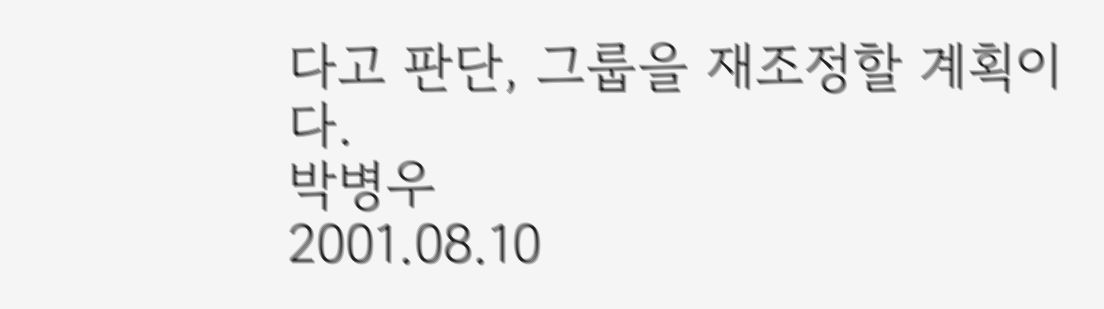다고 판단, 그룹을 재조정할 계획이다.
박병우
2001.08.10